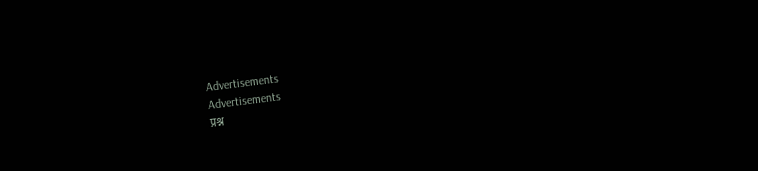Advertisements
Advertisements
प्रश्न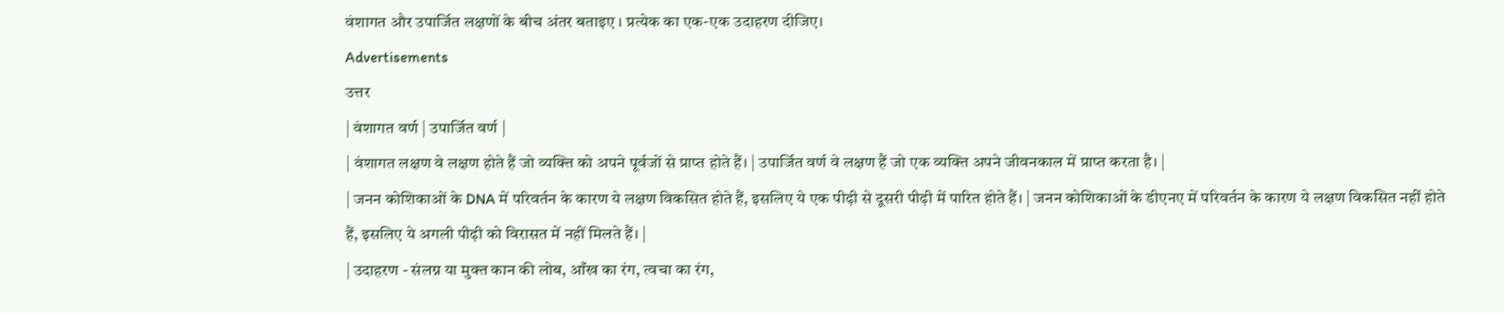वंशागत और उपार्जित लक्षणों के बीच अंतर बताइए । प्रत्येक का एक-एक उदाहरण दीजिए।
Advertisements
उत्तर
| वंशागत वर्ण | उपार्जित वर्ण |
| वंशागत लक्षण वे लक्षण होते हैं जो व्यक्ति को अपने पूर्वजों से प्राप्त होते हैं। | उपार्जित वर्ण वे लक्षण हैं जो एक व्यक्ति अपने जीवनकाल में प्राप्त करता है। |
| जनन कोशिकाओं के DNA में परिवर्तन के कारण ये लक्षण विकसित होते हैं, इसलिए ये एक पीढ़ी से दूसरी पीढ़ी में पारित होते हैं। | जनन कोशिकाओं के डीएनए में परिवर्तन के कारण ये लक्षण विकसित नहीं होते हैं, इसलिए ये अगली पीढ़ी को विरासत में नहीं मिलते हैं। |
| उदाहरण - संलग्न या मुक्त कान की लोब, आँख का रंग, त्वचा का रंग,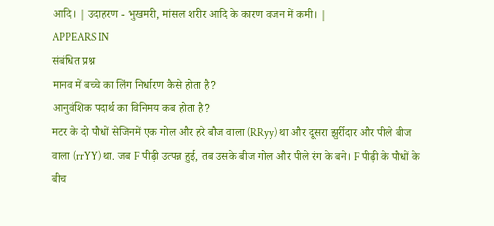आदि। | उदाहरण - भुखमरी, मांसल शरीर आदि के कारण वजन में कमी। |
APPEARS IN
संबंधित प्रश्न
मानव में बच्चे का लिंग निर्धारण कैसे होता है?
आनुवंशिक पदार्थ का विनिमय कब होता है?
मटर के दो पौधों सेजिनमें एक गोल और हरे बौज वाला (RRyy) था और दूसरा झुर्रीदार और पीले बीज वाला (rrYY) था. जब F पीढ़ी उत्पन्न हुई, तब उसके बीज गोल और पीले रंग के बने। F पीढ़ी के पौधों के बीच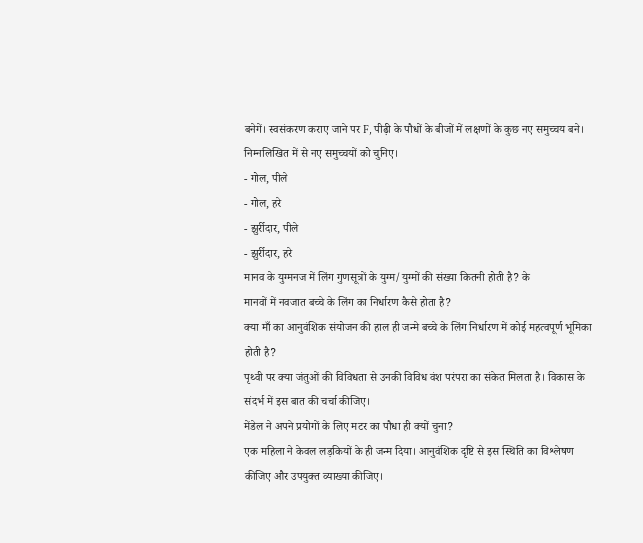बनेगें। स्वसंकरण कराए जाने पर F, पीढ़ी के पौधों के बीजों में लक्षणों के कुछ नए समुच्चय बने। निम्नलिखित में से नए समुच्चयों को चुनिए।
- गोल, पीले
- गोल, हरे
- झुर्रीदार, पीले
- झुर्रीदार, हरे
मानव के युग्मनज में लिंग गुणसूत्रों के युग्म/युग्मों की संख्या कितनी होती है? के
मानवों में नवजात बच्चे के लिंग का निर्धारण कैसे होता है?
क्या माँ का आनुवंशिक संयोजन की हाल ही जन्मे बच्चे के लिंग निर्धारण में कोई महत्वपूर्ण भूमिका होती है?
पृथ्वी पर क्या जंतुओं की विविधता से उनकी विविध वंश परंपरा का संकेत मिलता है। विकास के संदर्भ में इस बात की चर्चा कीजिए।
मेंडेल ने अपने प्रयोगों के लिए मटर का पौधा ही क्यों चुना?
एक महिला ने केवल लड़कियों के ही जन्म दिया। आनुवंशिक दृष्टि से इस स्थिति का विश्लेषण कीजिए और उपयुक्त व्याख्या कीजिए।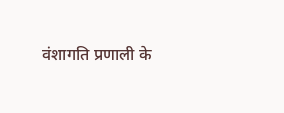वंशागति प्रणाली के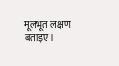मूलभूत लक्षण बताइए।